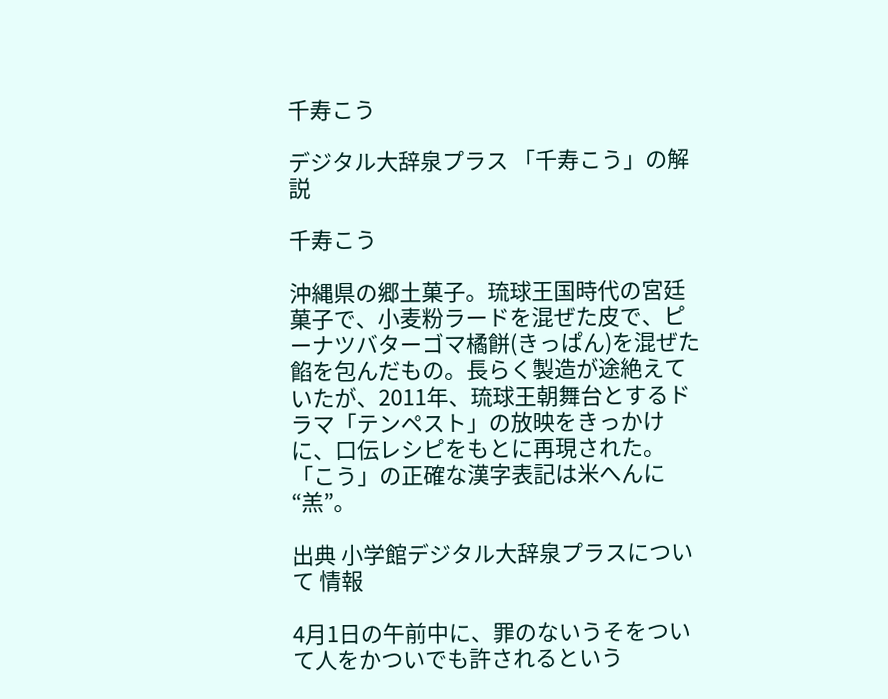千寿こう

デジタル大辞泉プラス 「千寿こう」の解説

千寿こう

沖縄県の郷土菓子。琉球王国時代の宮廷菓子で、小麦粉ラードを混ぜた皮で、ピーナツバターゴマ橘餅(きっぱん)を混ぜた餡を包んだもの。長らく製造が途絶えていたが、2011年、琉球王朝舞台とするドラマ「テンペスト」の放映をきっかけに、口伝レシピをもとに再現された。「こう」の正確な漢字表記は米へんに“羔”。

出典 小学館デジタル大辞泉プラスについて 情報

4月1日の午前中に、罪のないうそをついて人をかついでも許されるという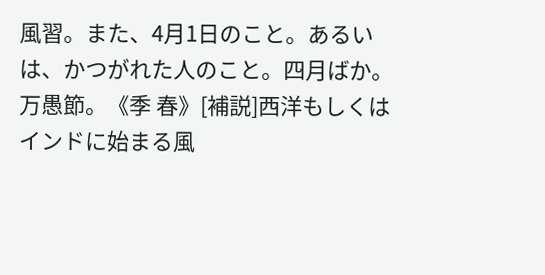風習。また、4月1日のこと。あるいは、かつがれた人のこと。四月ばか。万愚節。《季 春》[補説]西洋もしくはインドに始まる風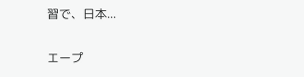習で、日本...

エープ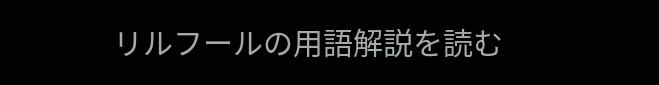リルフールの用語解説を読む